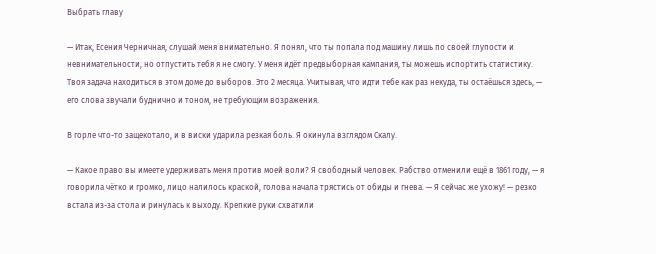Выбрать главу

— Итак, Есения Черничная, слушай меня внимательно. Я понял, что ты попала под машину лишь по своей глупости и невнимательности, но отпустить тебя я не смогу. У меня идёт предвыборная кампания, ты можешь испортить статистику. Твоя задача находиться в этом доме до выборов. Это 2 месяца. Учитывая, что идти тебе как раз некуда, ты остаёшься здесь, — его слова звучали буднично и тоном, не требующим возражения.

В горле что-то защекотало, и в виски ударила резкая боль. Я окинула взглядом Скалу.

— Какое право вы имеете удерживать меня против моей воли? Я свободный человек. Рабство отменили ещё в 1861 году, — я говорила чётко и громко, лицо налилось краской, голова начала трястись от обиды и гнева. — Я сейчас же ухожу! — резко встала из-за стола и ринулась к выходу. Крепкие руки схватили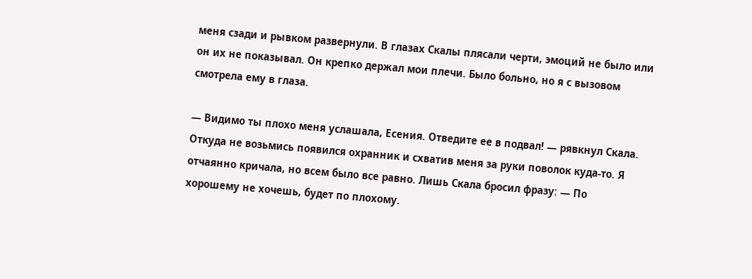меня сзади и рывком развернули. В глазах Скалы плясали черти, эмоций не было или он их не показывал. Он крепко держал мои плечи. Было больно, но я с вызовом смотрела ему в глаза.

— Видимо ты плохо меня услашала, Есения. Отведите ее в подвал! — рявкнул Скала. Откуда не возьмись появился охранник и схватив меня за руки поволок куда-то. Я отчаянно кричала, но всем было все равно. Лишь Скала бросил фразу: — По хорошему не хочешь, будет по плохому.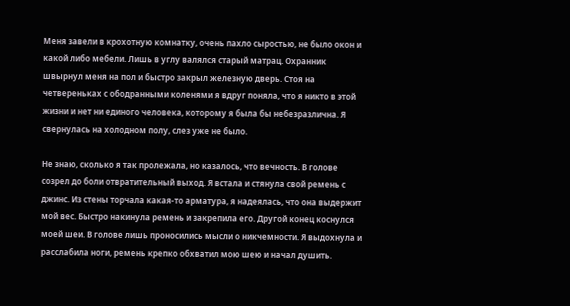Меня завели в крохотную комнатку, очень пахло сыростью, не было окон и какой либо мебели. Лишь в углу валялся старый матрац. Охранник швырнул меня на пол и быстро закрыл железную дверь. Стоя на четвереньках с ободранными коленями я вдруг поняла, что я никто в этой жизни и нет ни единого человека, которому я была бы небезразлична. Я свернулась на холодном полу, слез уже не было.

Не знаю, сколько я так пролежала, но казалось, что вечность. В голове созрел до боли отвратительный выход. Я встала и стянула свой ремень с джинс. Из стены торчала какая-то арматура, я надеялась, что она выдержит мой вес. Быстро накинула ремень и закрепила его. Другой конец коснулся моей шеи. В голове лишь проносились мысли о никчемности. Я выдохнула и расслабила ноги, ремень крепко обхватил мою шею и начал душить.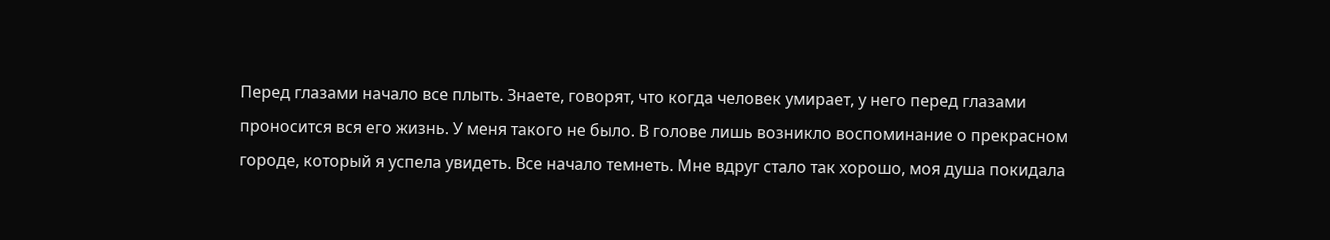Перед глазами начало все плыть. Знаете, говорят, что когда человек умирает, у него перед глазами проносится вся его жизнь. У меня такого не было. В голове лишь возникло воспоминание о прекрасном городе, который я успела увидеть. Все начало темнеть. Мне вдруг стало так хорошо, моя душа покидала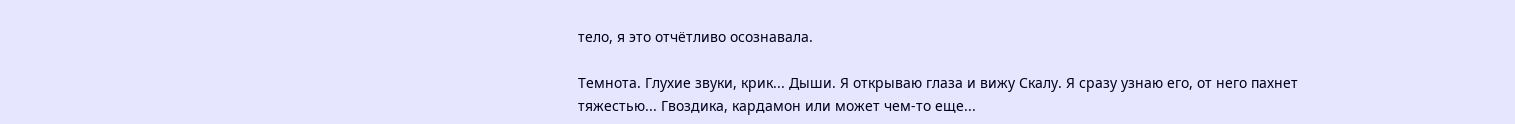тело, я это отчётливо осознавала.

Темнота. Глухие звуки, крик... Дыши. Я открываю глаза и вижу Скалу. Я сразу узнаю его, от него пахнет тяжестью... Гвоздика, кардамон или может чем-то еще...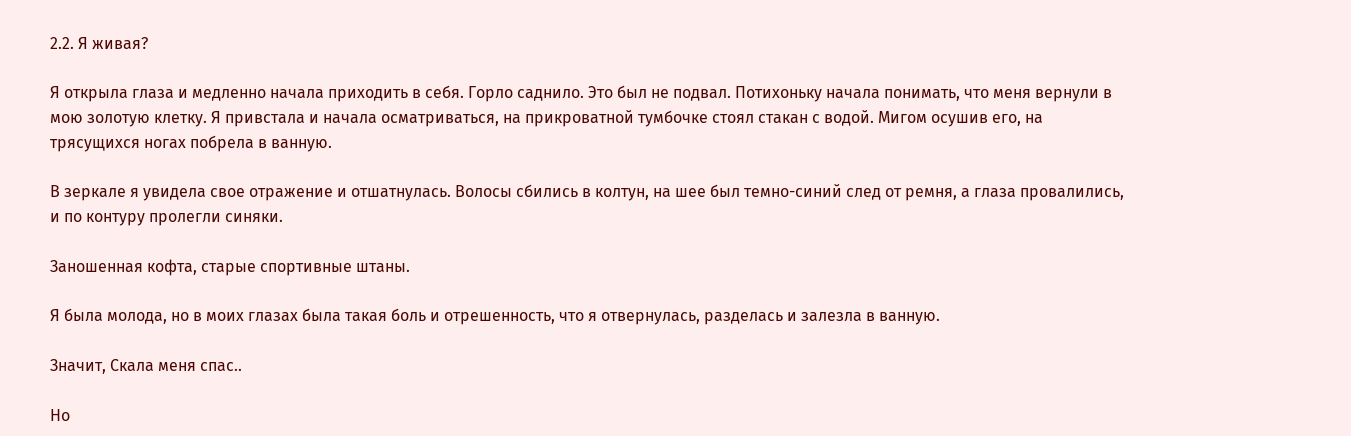2.2. Я живая?

Я открыла глаза и медленно начала приходить в себя. Горло саднило. Это был не подвал. Потихоньку начала понимать, что меня вернули в мою золотую клетку. Я привстала и начала осматриваться, на прикроватной тумбочке стоял стакан с водой. Мигом осушив его, на трясущихся ногах побрела в ванную.

В зеркале я увидела свое отражение и отшатнулась. Волосы сбились в колтун, на шее был темно-синий след от ремня, а глаза провалились, и по контуру пролегли синяки.

Заношенная кофта, старые спортивные штаны.

Я была молода, но в моих глазах была такая боль и отрешенность, что я отвернулась, разделась и залезла в ванную.

Значит, Скала меня спас..

Но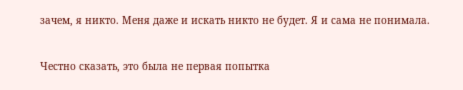зачем, я никто. Меня даже и искать никто не будет. Я и сама не понимала.

Честно сказать, это была не первая попытка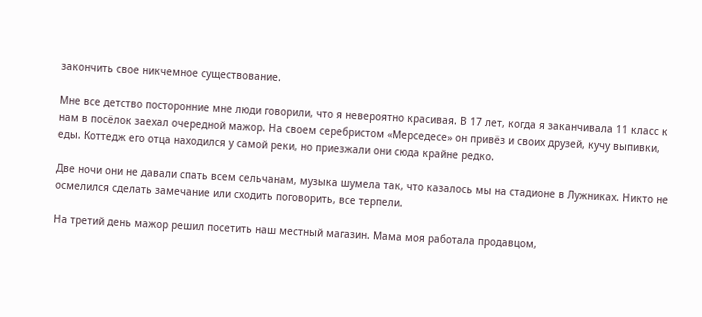закончить свое никчемное существование.

Мне все детство посторонние мне люди говорили, что я невероятно красивая. В 17 лет, когда я заканчивала 11 класс к нам в посёлок заехал очередной мажор. На своем серебристом «Мерседесе» он привёз и своих друзей, кучу выпивки, еды. Коттедж его отца находился у самой реки, но приезжали они сюда крайне редко.

Две ночи они не давали спать всем сельчанам, музыка шумела так, что казалось мы на стадионе в Лужниках. Никто не осмелился сделать замечание или сходить поговорить, все терпели.

На третий день мажор решил посетить наш местный магазин. Мама моя работала продавцом,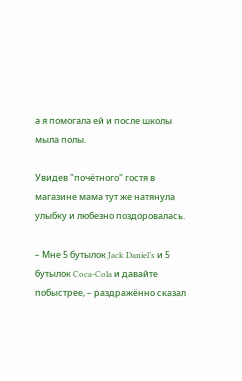а я помогала ей и после школы мыла полы.

Увидев "почётного" гостя в магазине мама тут же натянула улыбку и любезно поздоровалась.

– Мне 5 бутылок Jack Daniel’s и 5 бутылок Coca-Cola и давайте побыстрее, – раздражённо сказал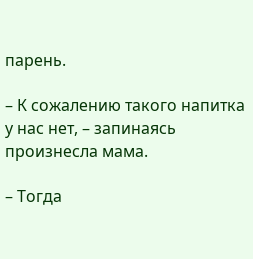парень.

– К сожалению такого напитка у нас нет, – запинаясь произнесла мама.

– Тогда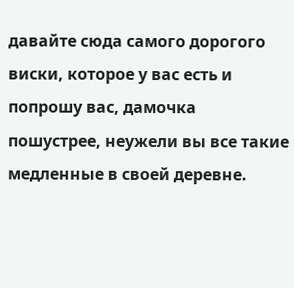давайте сюда самого дорогого виски, которое у вас есть и попрошу вас, дамочка пошустрее, неужели вы все такие медленные в своей деревне.